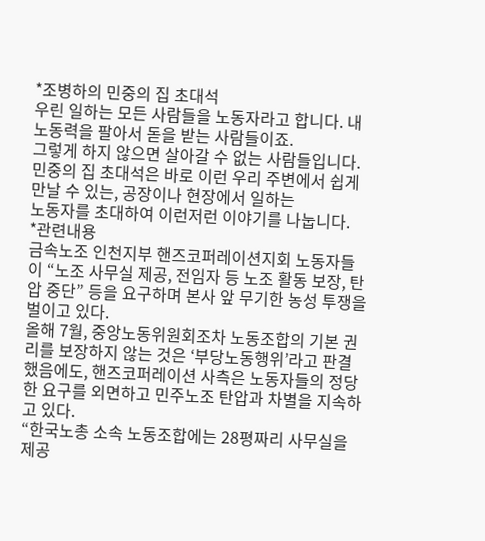*조병하의 민중의 집 초대석
우린 일하는 모든 사람들을 노동자라고 합니다. 내 노동력을 팔아서 돋을 받는 사람들이죠.
그렇게 하지 않으면 살아갈 수 없는 사람들입니다.
민중의 집 초대석은 바로 이런 우리 주변에서 쉽게 만날 수 있는, 공장이나 현장에서 일하는
노동자를 초대하여 이런저런 이야기를 나눕니다.
*관련내용
금속노조 인천지부 핸즈코퍼레이션지회 노동자들이 “노조 사무실 제공, 전임자 등 노조 활동 보장, 탄압 중단” 등을 요구하며 본사 앞 무기한 농성 투쟁을 벌이고 있다.
올해 7월, 중앙노동위원회조차 노동조합의 기본 권리를 보장하지 않는 것은 ‘부당노동행위’라고 판결했음에도, 핸즈코퍼레이션 사측은 노동자들의 정당한 요구를 외면하고 민주노조 탄압과 차별을 지속하고 있다.
“한국노총 소속 노동조합에는 28평짜리 사무실을 제공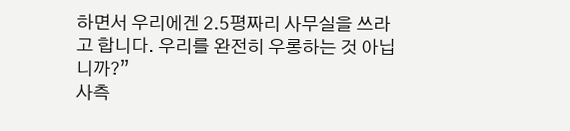하면서 우리에겐 2.5평짜리 사무실을 쓰라고 합니다. 우리를 완전히 우롱하는 것 아닙니까?”
사측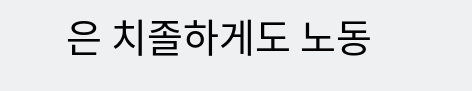은 치졸하게도 노동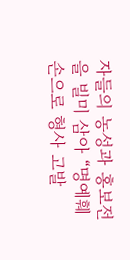자들의 농성과 홍보전을 빌미 삼아 “명예훼손으로 형사 고발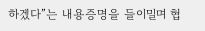하겠다”는 내용증명을 들이밀며 협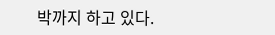박까지 하고 있다.